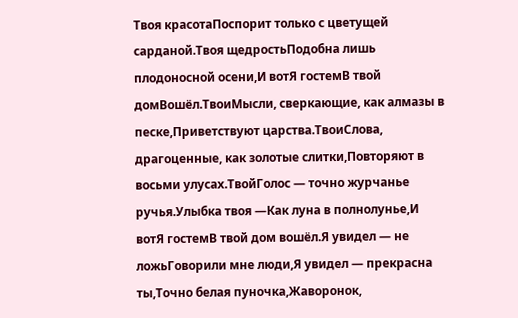Твоя красотаПоспорит только с цветущей сарданой.Твоя щедростьПодобна лишь плодоносной осени,И вотЯ гостемВ твой домВошёл.ТвоиМысли, сверкающие, как алмазы в песке,Приветствуют царства.ТвоиСлова, драгоценные, как золотые слитки,Повторяют в восьми улусах.ТвойГолос — точно журчанье ручья.Улыбка твоя —Как луна в полнолунье,И вотЯ гостемВ твой дом вошёл.Я увидел — не ложьГоворили мне люди,Я увидел — прекрасна ты,Точно белая пуночка,Жаворонок,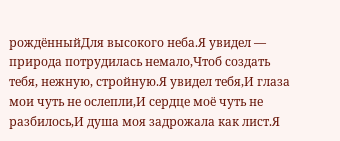рождённыйДля высокого неба.Я увидел — природа потрудилась немало,Чтоб создать тебя, нежную, стройную.Я увидел тебя,И глаза мои чуть не ослепли,И сердце моё чуть не разбилось,И душа моя задрожала как лист.Я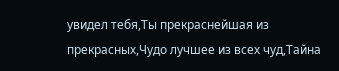увидел тебя,Ты прекраснейшая из прекрасных,Чудо лучшее из всех чуд,Тайна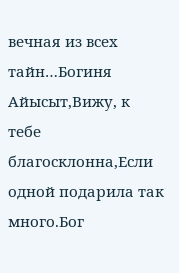вечная из всех тайн…Богиня Айысыт,Вижу, к тебе благосклонна,Если одной подарила так много.Бог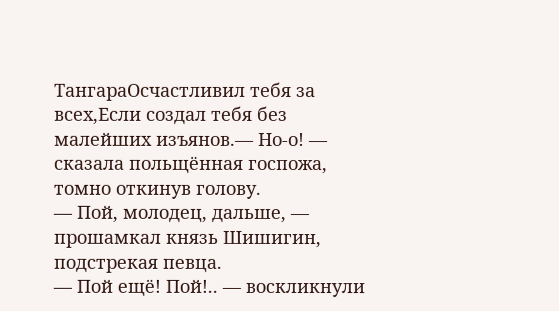ТангараОсчастливил тебя за всех,Если создал тебя без малейших изъянов.— Но-о! — сказала польщённая госпожа, томно откинув голову.
— Пой, молодец, дальше, — прошамкал князь Шишигин, подстрекая певца.
— Пой ещё! Пой!.. — воскликнули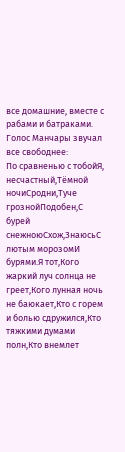все домашние, вместе с рабами и батраками.
Голос Манчары звучал все свободнее:
По сравненью с тобойЯ, несчастный,Тёмной ночиСродни,Туче грознойПодобен,С бурей снежноюСхож,ЗнаюсьС лютым морозомИ бурями.Я тот,Кого жаркий луч солнца не греет,Кого лунная ночь не баюкает,Кто с горем и болью сдружился,Кто тяжкими думами полн,Кто внемлет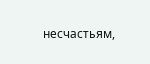несчастьям,